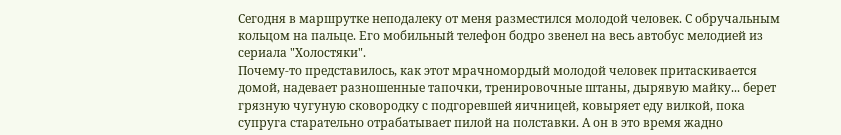Сегодня в маршрутке неподалеку от меня разместился молодой человек. С обручальным кольцом на пальце. Его мобильный телефон бодро звенел на весь автобус мелодией из сериала "Холостяки".
Почему-то представилось, как этот мрачномордый молодой человек притаскивается домой, надевает разношенные тапочки, тренировочные штаны, дырявую майку... берет грязную чугуную сковородку с подгоревшей яичницей, ковыряет еду вилкой, пока супруга старательно отрабатывает пилой на полставки. А он в это время жадно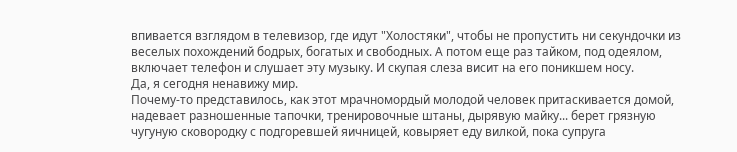впивается взглядом в телевизор, где идут "Холостяки", чтобы не пропустить ни секундочки из веселых похождений бодрых, богатых и свободных. А потом еще раз тайком, под одеялом, включает телефон и слушает эту музыку. И скупая слеза висит на его поникшем носу.
Да, я сегодня ненавижу мир.
Почему-то представилось, как этот мрачномордый молодой человек притаскивается домой, надевает разношенные тапочки, тренировочные штаны, дырявую майку... берет грязную чугуную сковородку с подгоревшей яичницей, ковыряет еду вилкой, пока супруга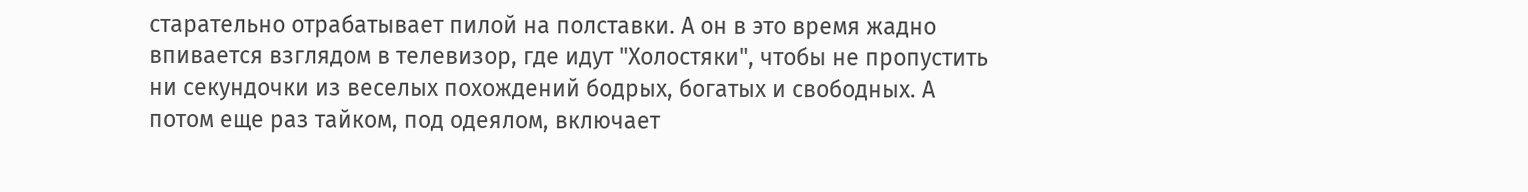старательно отрабатывает пилой на полставки. А он в это время жадно впивается взглядом в телевизор, где идут "Холостяки", чтобы не пропустить ни секундочки из веселых похождений бодрых, богатых и свободных. А потом еще раз тайком, под одеялом, включает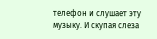телефон и слушает эту музыку. И скупая слеза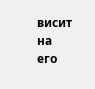висит на его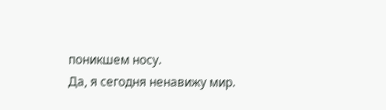поникшем носу.
Да, я сегодня ненавижу мир.